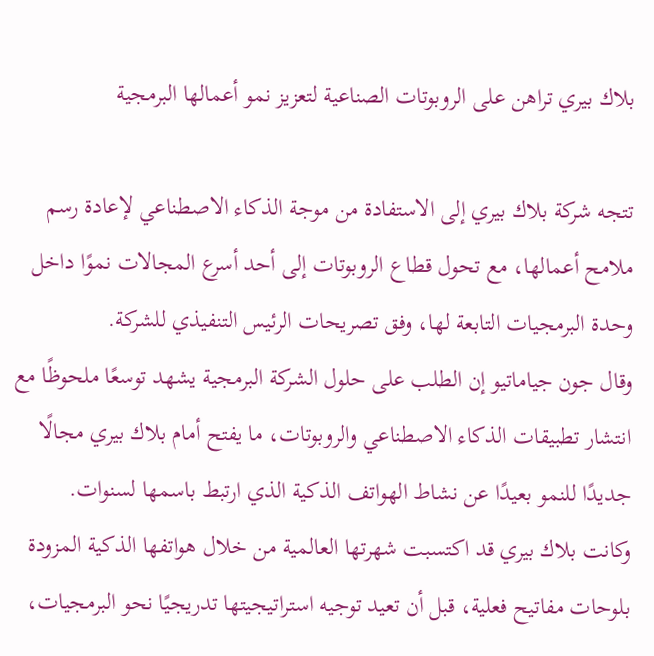بلاك بيري تراهن على الروبوتات الصناعية لتعزيز نمو أعمالها البرمجية

تتجه شركة بلاك بيري إلى الاستفادة من موجة الذكاء الاصطناعي لإعادة رسم ملامح أعمالها، مع تحول قطاع الروبوتات إلى أحد أسرع المجالات نموًا داخل وحدة البرمجيات التابعة لها، وفق تصريحات الرئيس التنفيذي للشركة.
وقال جون جياماتيو إن الطلب على حلول الشركة البرمجية يشهد توسعًا ملحوظًا مع انتشار تطبيقات الذكاء الاصطناعي والروبوتات، ما يفتح أمام بلاك بيري مجالًا جديدًا للنمو بعيدًا عن نشاط الهواتف الذكية الذي ارتبط باسمها لسنوات.
وكانت بلاك بيري قد اكتسبت شهرتها العالمية من خلال هواتفها الذكية المزودة بلوحات مفاتيح فعلية، قبل أن تعيد توجيه استراتيجيتها تدريجيًا نحو البرمجيات،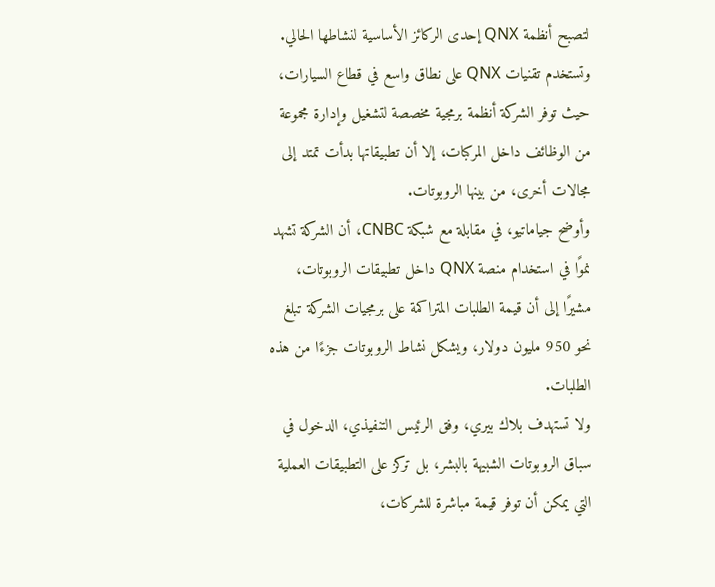لتصبح أنظمة QNX إحدى الركائز الأساسية لنشاطها الحالي.
وتستخدم تقنيات QNX على نطاق واسع في قطاع السيارات، حيث توفر الشركة أنظمة برمجية مخصصة لتشغيل وإدارة مجموعة من الوظائف داخل المركبات، إلا أن تطبيقاتها بدأت تمتد إلى مجالات أخرى، من بينها الروبوتات.
وأوضح جياماتيو، في مقابلة مع شبكة CNBC، أن الشركة تشهد نموًا في استخدام منصة QNX داخل تطبيقات الروبوتات، مشيرًا إلى أن قيمة الطلبات المتراكمة على برمجيات الشركة تبلغ نحو 950 مليون دولار، ويشكل نشاط الروبوتات جزءًا من هذه الطلبات.
ولا تستهدف بلاك بيري، وفق الرئيس التنفيذي، الدخول في سباق الروبوتات الشبيهة بالبشر، بل تركز على التطبيقات العملية التي يمكن أن توفر قيمة مباشرة للشركات،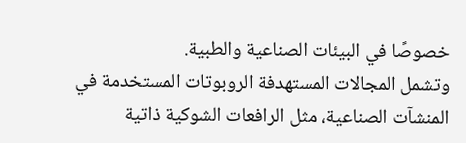خصوصًا في البيئات الصناعية والطبية.
وتشمل المجالات المستهدفة الروبوتات المستخدمة في المنشآت الصناعية، مثل الرافعات الشوكية ذاتية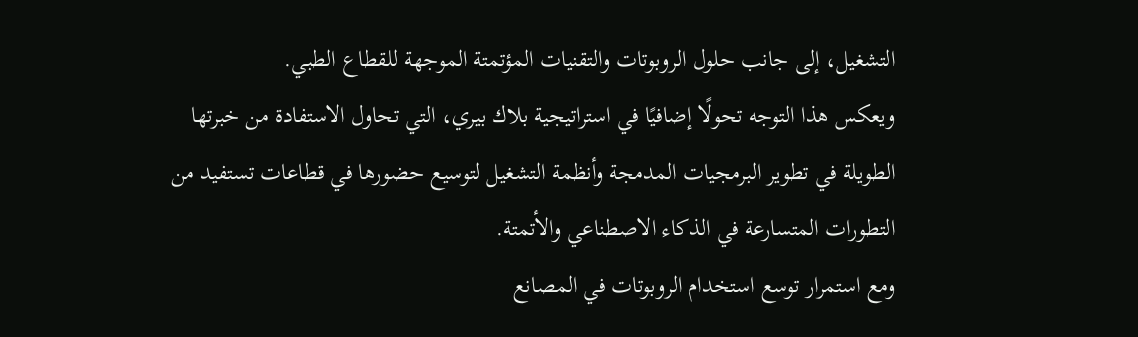التشغيل، إلى جانب حلول الروبوتات والتقنيات المؤتمتة الموجهة للقطاع الطبي.
ويعكس هذا التوجه تحولًا إضافيًا في استراتيجية بلاك بيري، التي تحاول الاستفادة من خبرتها الطويلة في تطوير البرمجيات المدمجة وأنظمة التشغيل لتوسيع حضورها في قطاعات تستفيد من التطورات المتسارعة في الذكاء الاصطناعي والأتمتة.
ومع استمرار توسع استخدام الروبوتات في المصانع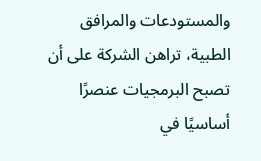والمستودعات والمرافق الطبية، تراهن الشركة على أن تصبح البرمجيات عنصرًا أساسيًا في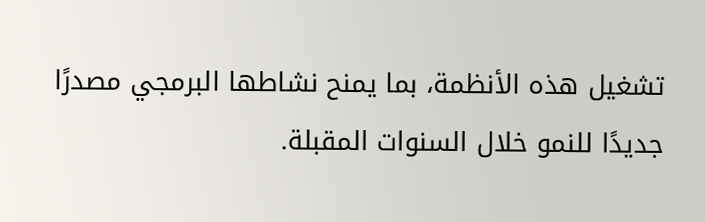تشغيل هذه الأنظمة، بما يمنح نشاطها البرمجي مصدرًا جديدًا للنمو خلال السنوات المقبلة.